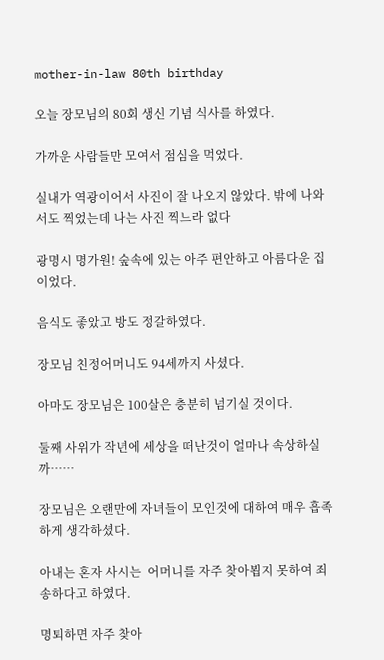mother-in-law 80th birthday

오늘 장모님의 80회 생신 기념 식사를 하였다.

가까운 사람들만 모여서 점심을 먹었다.

실내가 역광이어서 사진이 잘 나오지 않았다. 밖에 나와서도 찍었는데 나는 사진 찍느라 없다

광명시 명가원! 숲속에 있는 아주 편안하고 아름다운 집이었다.

음식도 좋았고 방도 정갈하였다.

장모님 친정어머니도 94세까지 사셨다.

아마도 장모님은 100살은 충분히 넘기실 것이다.

둘째 사위가 작년에 세상을 떠난것이 얼마나 속상하실까……

장모님은 오랜만에 자녀들이 모인것에 대하여 매우 흡족하게 생각하셨다.

아내는 혼자 사시는  어머니를 자주 찾아뵙지 못하여 죄송하다고 하였다.

명퇴하면 자주 찾아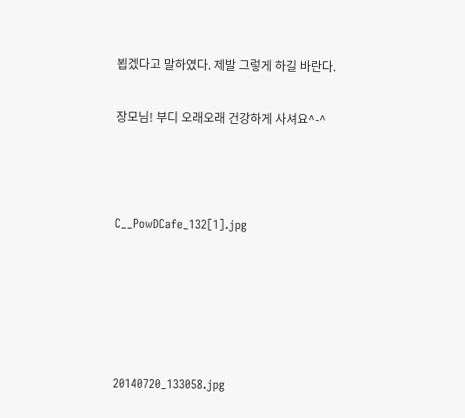뵙겠다고 말하였다. 제발 그렇게 하길 바란다.

장모님! 부디 오래오래 건강하게 사셔요^-^



C__PowDCafe_132[1].jpg





20140720_133058.jpg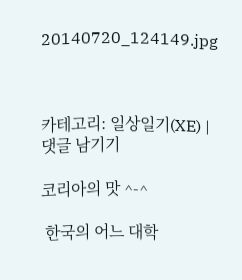20140720_124149.jpg



카테고리: 일상일기(XE) | 댓글 남기기

코리아의 맛 ^-^

 한국의 어느 대학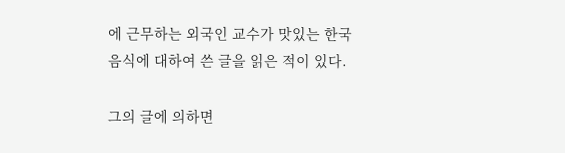에 근무하는 외국인 교수가 맛있는 한국음식에 대하여 쓴 글을 읽은 적이 있다.

그의 글에 의하면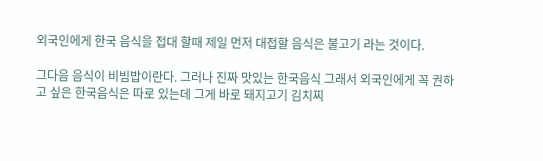외국인에게 한국 음식을 접대 할때 제일 먼저 대접할 음식은 불고기 라는 것이다.

그다음 음식이 비빔밥이란다. 그러나 진짜 맛있는 한국음식 그래서 외국인에게 꼭 권하고 싶은 한국음식은 따로 있는데 그게 바로 돼지고기 김치찌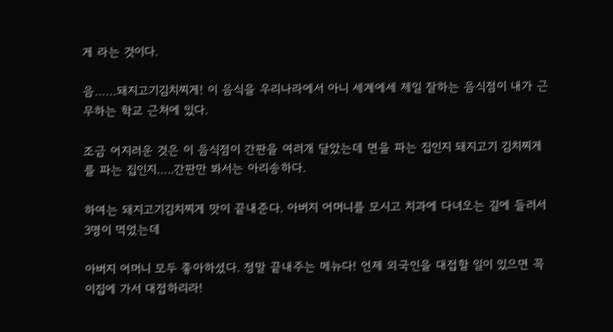게 라는 것이다.

음……돼지고기김치찌게! 이 음식을 우리나라에서 아니 세계에세 제일 잘하는 음식점이 내가 근무하는 학교 근처에 있다.

조금 어지러운 것은 이 음식점이 간판을 여러개 달았는데 면을 파는 집인지 돼지고기 김치찌게를 파는 집인지…..간판만 봐서는 아리송하다.

하여는 돼지고기김치찌게 맛이 끝내준다. 아버지 어머니를 모시고 치과에 다녀오는 길에 들러서 3명이 먹었는데

아버지 어머니 모두 좋아하셨다. 정말 끝내주는 메뉴다! 언제 외국인을 대접할 일이 있으면 꼭 이집에 가서 대접하리라!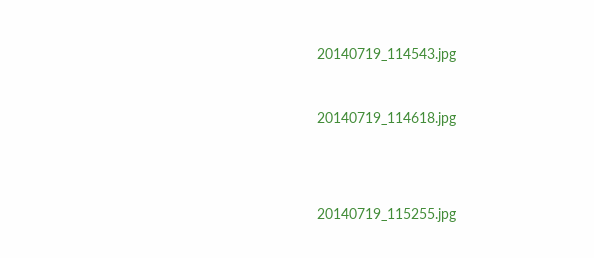20140719_114543.jpg



20140719_114618.jpg





20140719_115255.jpg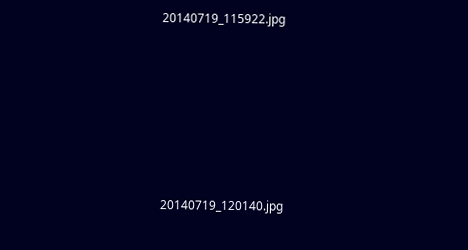20140719_115922.jpg







20140719_120140.jpg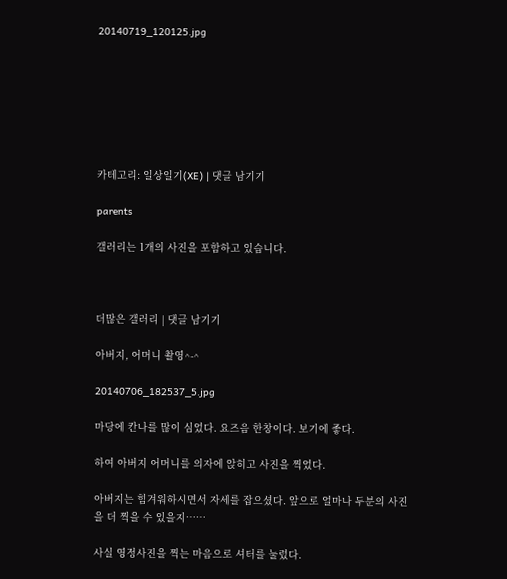20140719_120125.jpg







카테고리: 일상일기(XE) | 댓글 남기기

parents

갤러리는 1개의 사진을 포함하고 있습니다.



더많은 갤러리 | 댓글 남기기

아버지, 어머니 촬영^-^

20140706_182537_5.jpg

마당에 칸나를 많이 심었다. 요즈음 한창이다. 보기에 좋다.

하여 아버지 어머니를 의자에 앉히고 사진을 찍었다.

아버지는 힘겨워하시면서 자세를 잡으셨다. 앞으로 얼마나 두분의 사진을 더 찍을 수 있을지……

사실 영정사진을 찍는 마음으로 셔터를 눌렀다.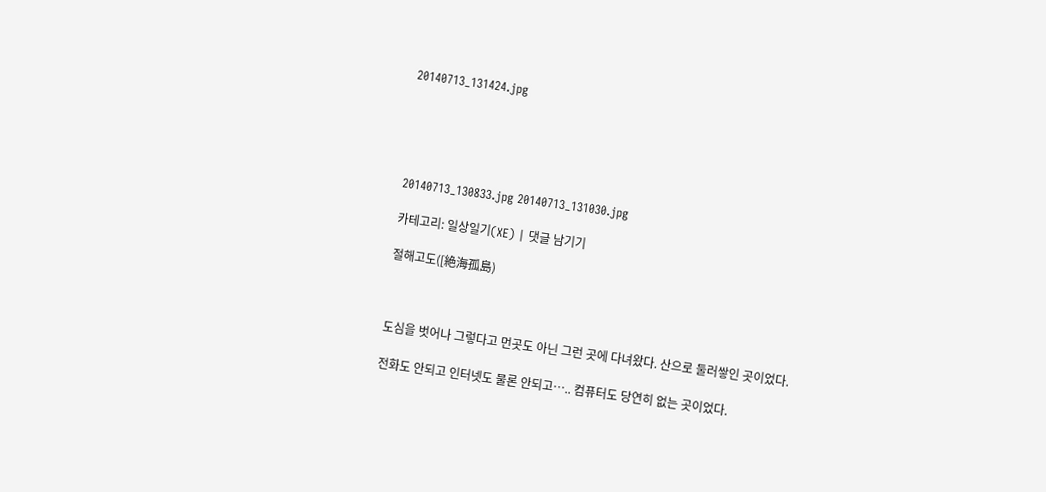20140713_131424.jpg





20140713_130833.jpg 20140713_131030.jpg

카테고리: 일상일기(XE) | 댓글 남기기

절해고도([絶海孤島)



도심을 벗어나 그렇다고 먼곳도 아닌 그런 곳에 다녀왔다. 산으로 둘러쌓인 곳이었다.

전화도 안되고 인터넷도 물론 안되고….. 컴퓨터도 당연히 없는 곳이었다.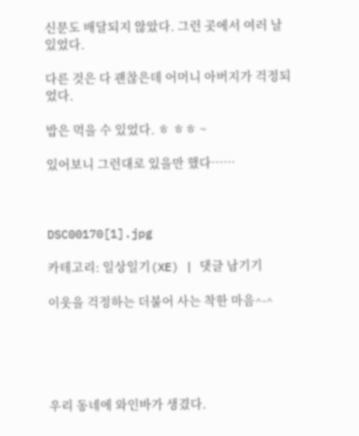신문도 배달되지 않았다. 그런 곳에서 여러 날 있었다.

다른 것은 다 괜찮은데 어머니 아버지가 걱정되었다.

밥은 먹을 수 있었다. ㅎ ㅎㅎ ~

있어보니 그런대로 있을만 했다……



DSC00170[1].jpg

카테고리: 일상일기(XE) | 댓글 남기기

이웃을 걱정하는 더불어 사는 착한 마음^-^





우리 동네에 와인바가 생겼다.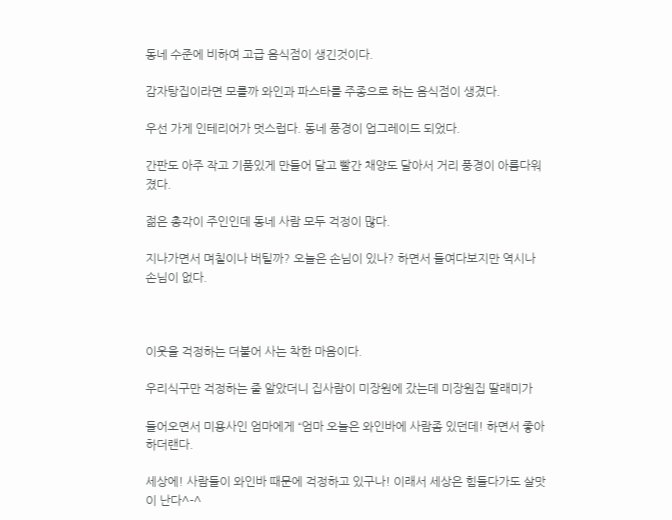동네 수준에 비하여 고급 음식점이 생긴것이다.

감자탕집이라면 모를까 와인과 파스타를 주종으로 하는 음식점이 생겼다.

우선 가게 인테리어가 멋스럽다. 동네 풍경이 업그레이드 되었다.

간판도 아주 작고 기품있게 만들어 달고 빨간 채양도 달아서 거리 풍경이 아름다워졌다.

젊은 총각이 주인인데 동네 사람 모두 걱정이 많다.

지나가면서 며칠이나 버틸까? 오늘은 손님이 있나? 하면서 들여다보지만 역시나 손님이 없다.



이웃을 걱정하는 더불어 사는 착한 마음이다.

우리식구만 걱정하는 줄 알았더니 집사람이 미장원에 갔는데 미장원집 딸래미가

들어오면서 미용사인 엄마에게 “엄마 오늘은 와인바에 사람좀 있던데! 하면서 좋아하더랜다.

세상에! 사람들이 와인바 때문에 걱정하고 있구나! 이래서 세상은 힘들다가도 살맛이 난다^-^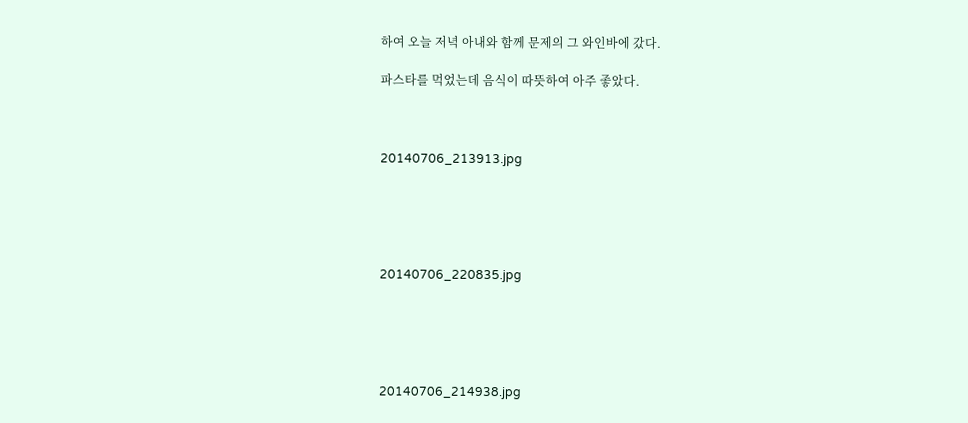하여 오늘 저녁 아내와 함께 문제의 그 와인바에 갔다.

파스타를 먹었는데 음식이 따뜻하여 아주 좋았다.



20140706_213913.jpg





20140706_220835.jpg





20140706_214938.jpg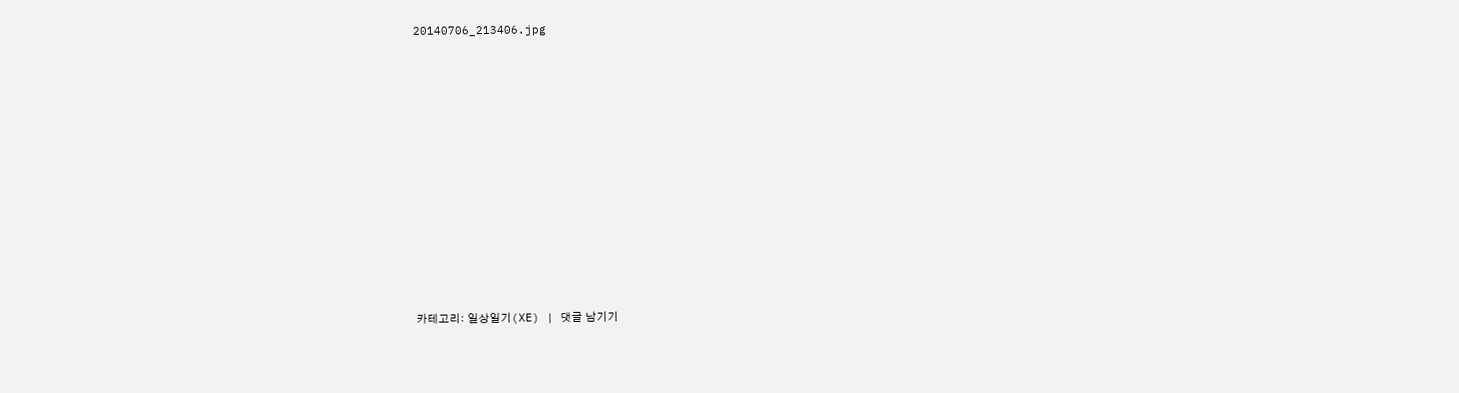20140706_213406.jpg













카테고리: 일상일기(XE) | 댓글 남기기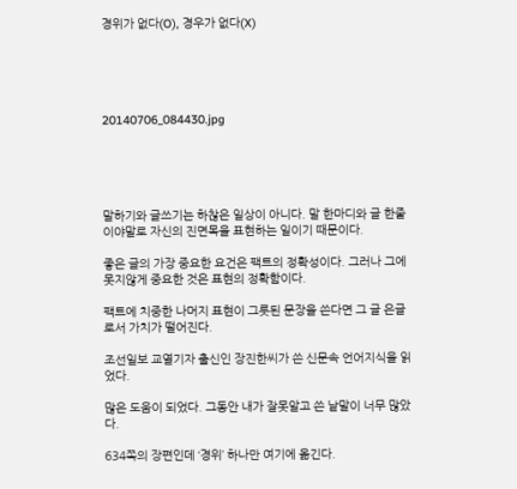경위가 없다(O), 경우가 없다(X)





20140706_084430.jpg





말하기와 글쓰기는 하찮은 일상이 아니다. 말 한마디와 글 한줄이야말로 자신의 진면목을 표현하는 일이기 때문이다.

좋은 글의 가장 중요한 요건은 팩트의 정확성이다. 그러나 그에 못지않게 중요한 것은 표현의 정확함이다.

팩트에 치중한 나머지 표현이 그릇된 문장을 쓴다면 그 글 은글로서 가치가 떨어진다.

조선일보 교열기자 출신인 장진한씨가 쓴 신문속 언어지식을 읽었다.

많은 도움이 되었다. 그동안 내가 잘못알고 쓴 낱말이 너무 많았다.

634쪽의 장편인데 ‘경위’ 하나만 여기에 옮긴다.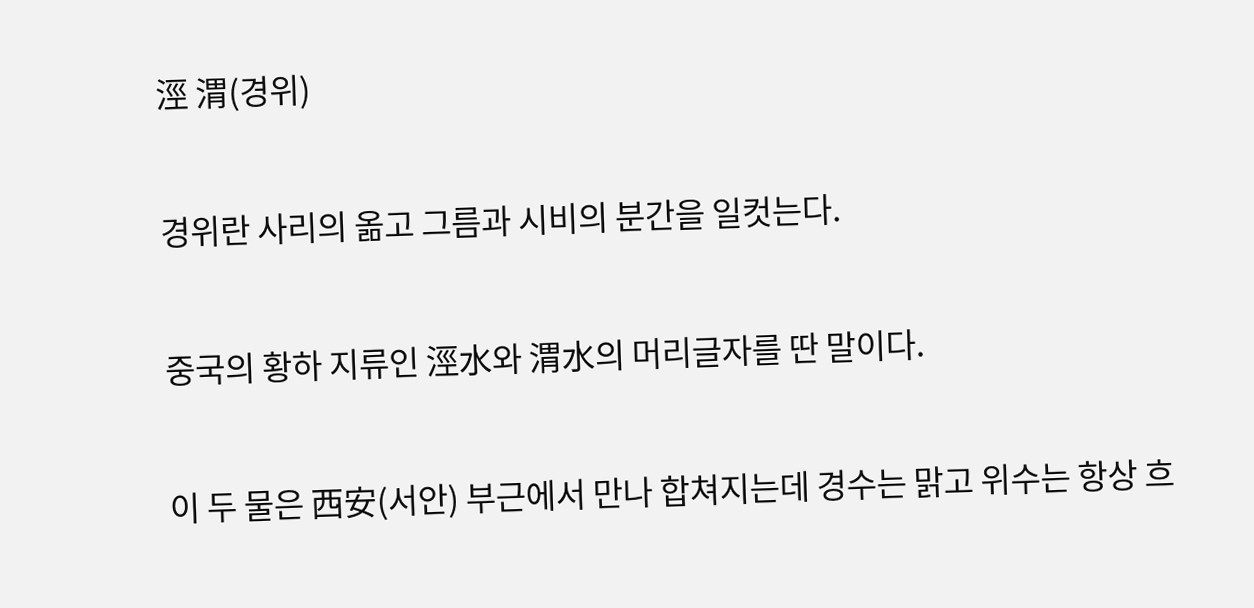涇 渭(경위)

경위란 사리의 옮고 그름과 시비의 분간을 일컷는다.

중국의 황하 지류인 涇水와 渭水의 머리글자를 딴 말이다.

이 두 물은 西安(서안) 부근에서 만나 합쳐지는데 경수는 맑고 위수는 항상 흐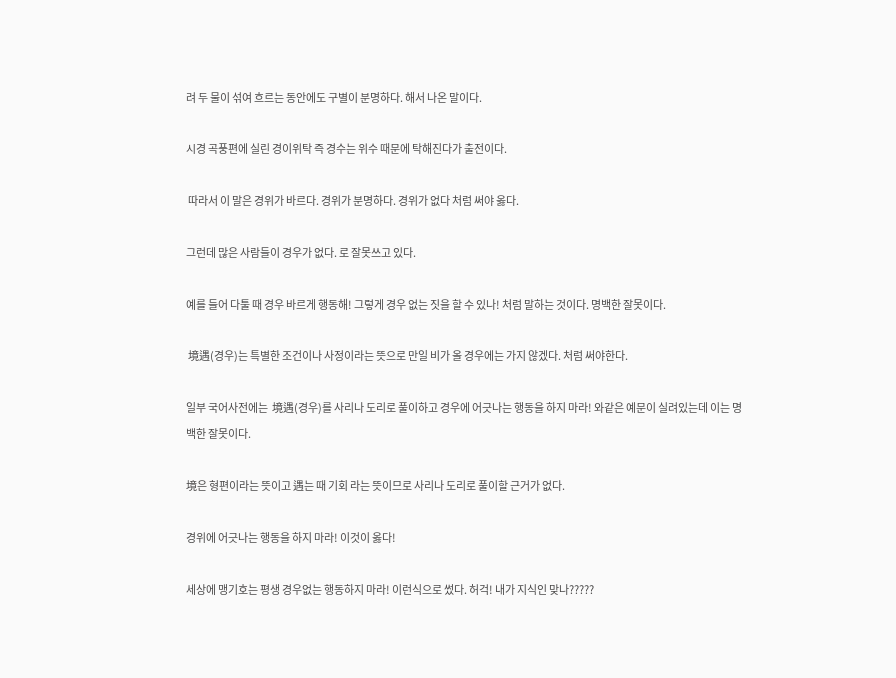려 두 물이 섞여 흐르는 동안에도 구별이 분명하다. 해서 나온 말이다.

시경 곡풍편에 실린 경이위탁 즉 경수는 위수 때문에 탁해진다가 출전이다.

 따라서 이 말은 경위가 바르다. 경위가 분명하다. 경위가 없다 처럼 써야 옳다.

그런데 많은 사람들이 경우가 없다. 로 잘못쓰고 있다.

예를 들어 다툴 때 경우 바르게 행동해! 그렇게 경우 없는 짓을 할 수 있나! 처럼 말하는 것이다. 명백한 잘못이다.

 境遇(경우)는 특별한 조건이나 사정이라는 뜻으로 만일 비가 올 경우에는 가지 않겠다. 처럼 써야한다.

일부 국어사전에는  境遇(경우)를 사리나 도리로 풀이하고 경우에 어긋나는 행동을 하지 마라! 와같은 예문이 실려있는데 이는 명백한 잘못이다.

境은 형편이라는 뜻이고 遇는 때 기회 라는 뜻이므로 사리나 도리로 풀이할 근거가 없다.

경위에 어긋나는 행동을 하지 마라! 이것이 옳다!

세상에 맹기호는 평생 경우없는 행동하지 마라! 이런식으로 썼다. 허걱! 내가 지식인 맞나?????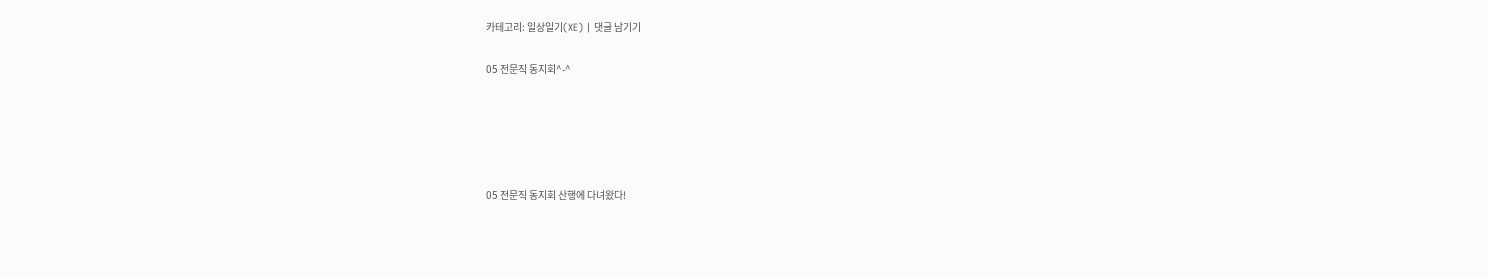카테고리: 일상일기(XE) | 댓글 남기기

05 전문직 동지회^-^





05 전문직 동지회 산행에 다녀왔다!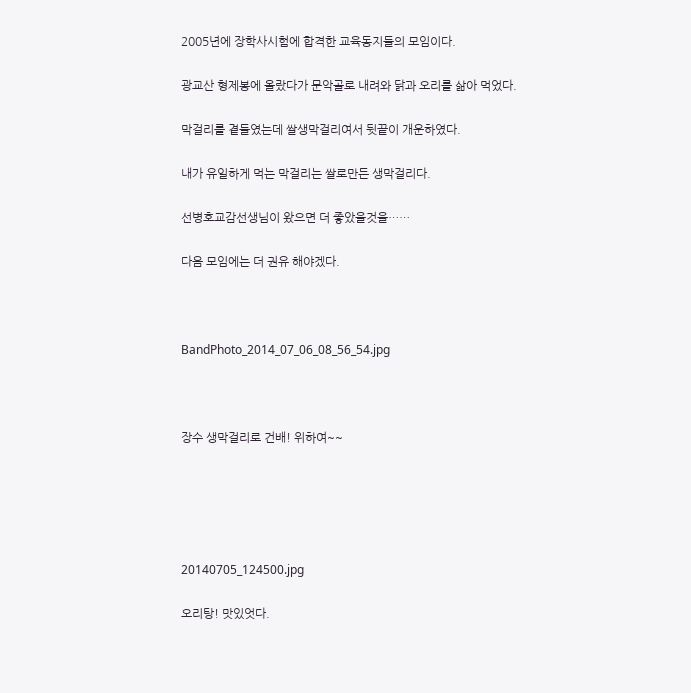2005년에 장학사시험에 합격한 교육동지들의 모임이다.

광교산 형제봉에 올랐다가 문악골로 내려와 닭과 오리를 삶아 먹었다.

막걸리를 곁들였는데 쌀생막걸리여서 뒷끝이 개운하였다.

내가 유일하게 먹는 막걸리는 쌀로만든 생막걸리다.

선병호교감선생님이 왔으면 더 좋았을것을……

다음 모임에는 더 권유 해야겠다.



BandPhoto_2014_07_06_08_56_54.jpg



장수 생막걸리로 건배! 위하여~~





20140705_124500.jpg

오리탕! 맛있엇다.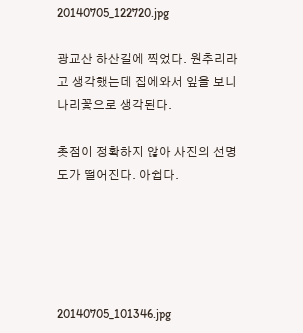20140705_122720.jpg

광교산 하산길에 찍었다. 원추리라고 생각했는데 집에와서 잎을 보니 나리꽃으로 생각된다.

촛점이 정확하지 않아 사진의 선명도가 떨어진다. 아쉽다.





20140705_101346.jpg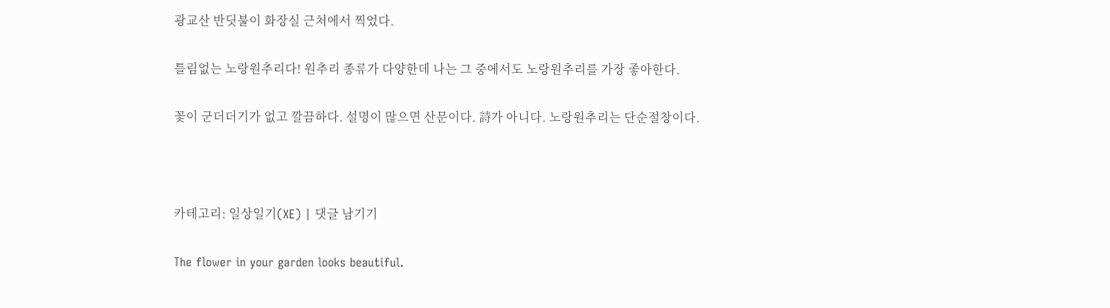광교산 반딧불이 화장실 근처에서 찍었다.

틀림없는 노랑원추리다! 원추리 종류가 다양한데 나는 그 중에서도 노랑원추리를 가장 좋아한다.

꽃이 군더더기가 없고 깔끔하다. 설명이 많으면 산문이다. 詩가 아니다. 노랑원추리는 단순절창이다.



카테고리: 일상일기(XE) | 댓글 남기기

The flower in your garden looks beautiful.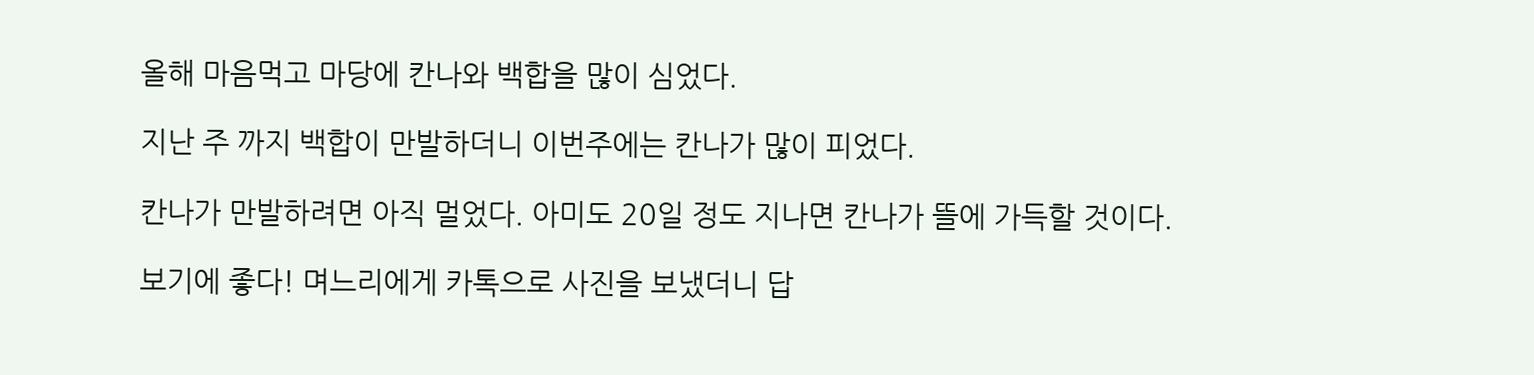올해 마음먹고 마당에 칸나와 백합을 많이 심었다.

지난 주 까지 백합이 만발하더니 이번주에는 칸나가 많이 피었다.

칸나가 만발하려면 아직 멀었다. 아미도 20일 정도 지나면 칸나가 뜰에 가득할 것이다.

보기에 좋다! 며느리에게 카톡으로 사진을 보냈더니 답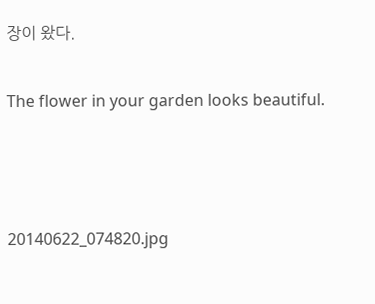장이 왔다.

The flower in your garden looks beautiful.



20140622_074820.jpg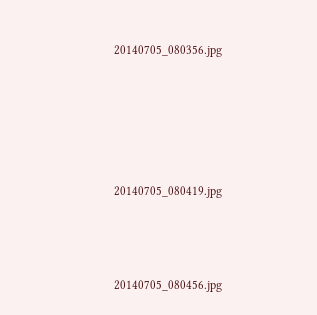20140705_080356.jpg





20140705_080419.jpg



20140705_080456.jpg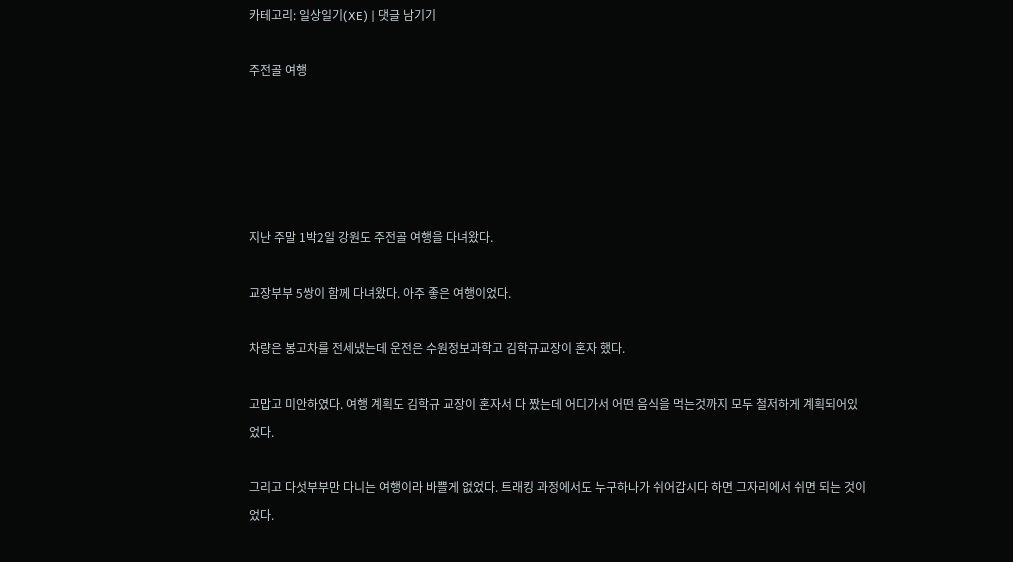카테고리: 일상일기(XE) | 댓글 남기기

주전골 여행





지난 주말 1박2일 강원도 주전골 여행을 다녀왔다.

교장부부 5쌍이 함께 다녀왔다. 아주 좋은 여행이었다.

차량은 봉고차를 전세냈는데 운전은 수원정보과학고 김학규교장이 혼자 했다.

고맙고 미안하였다. 여행 계획도 김학규 교장이 혼자서 다 짰는데 어디가서 어떤 음식을 먹는것까지 모두 철저하게 계획되어있었다.

그리고 다섯부부만 다니는 여행이라 바쁠게 없었다. 트래킹 과정에서도 누구하나가 쉬어갑시다 하면 그자리에서 쉬면 되는 것이었다.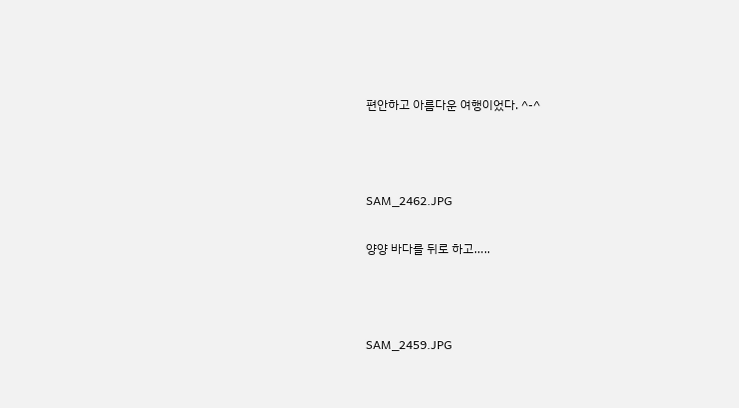편안하고 아름다운 여행이었다. ^-^



SAM_2462.JPG

양양 바다를 뒤로 하고…..



SAM_2459.JPG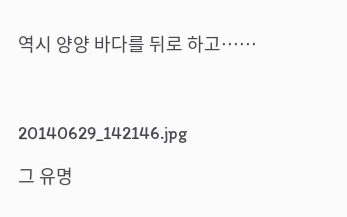역시 양양 바다를 뒤로 하고……



20140629_142146.jpg

그 유명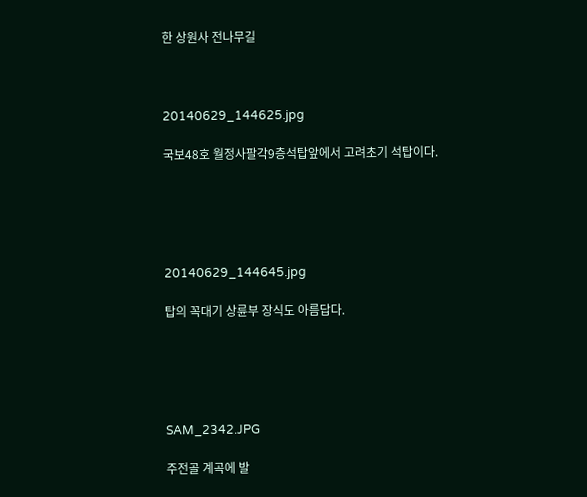한 상원사 전나무길



20140629_144625.jpg

국보48호 월정사팔각9층석탑앞에서 고려초기 석탑이다.





20140629_144645.jpg

탑의 꼭대기 상륜부 장식도 아름답다.





SAM_2342.JPG

주전골 계곡에 발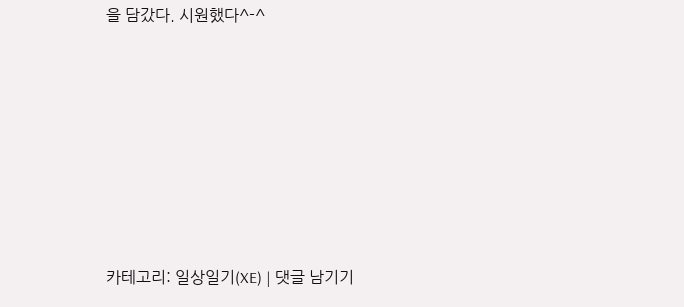을 담갔다. 시원했다^-^







카테고리: 일상일기(XE) | 댓글 남기기